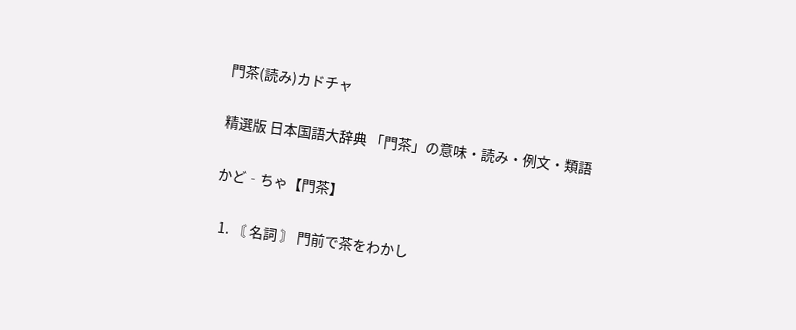門茶(読み)カドチャ

精選版 日本国語大辞典 「門茶」の意味・読み・例文・類語

かど‐ちゃ【門茶】

  1. 〘 名詞 〙 門前で茶をわかし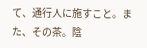て、通行人に施すこと。また、その茶。陰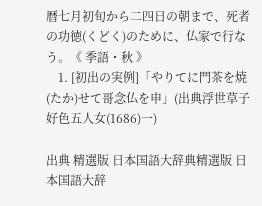暦七月初旬から二四日の朝まで、死者の功徳(くどく)のために、仏家で行なう。《 季語・秋 》
    1. [初出の実例]「やりてに門茶を焼(たか)せて哥念仏を申」(出典浮世草子好色五人女(1686)一)

出典 精選版 日本国語大辞典精選版 日本国語大辞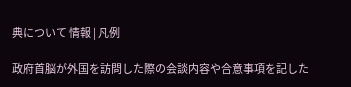典について 情報 | 凡例

政府首脳が外国を訪問した際の会談内容や合意事項を記した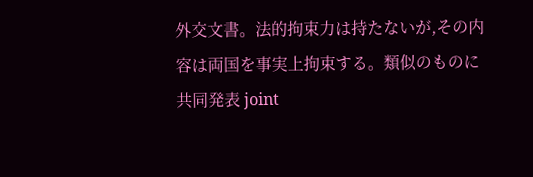外交文書。法的拘束力は持たないが,その内容は両国を事実上拘束する。類似のものに共同発表 joint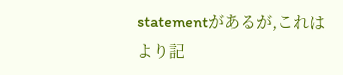statementがあるが,これはより記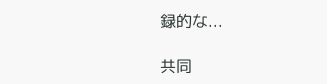録的な...

共同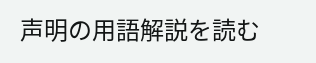声明の用語解説を読む